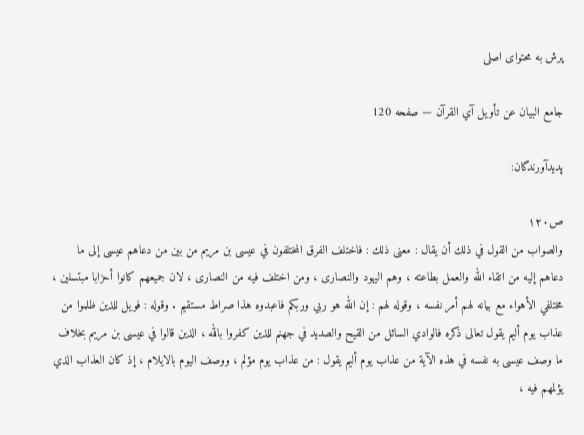پرش به محتوای اصلی

جامع البيان عن تأويل آي القرآن — صفحه 120

پدیدآورندگان:

ص۱۲۰
والصواب من القول في ذلك أن يقال : معنى ذلك : فاختلف الفرق المختلفون في عيسى بن مريم من بين من دعاهم عيسى إلى ما دعاهم إليه من اتقاء الله والعمل بطاعته ، وهم اليهود والنصارى ، ومن اختلف فيه من النصارى ، لان جميعهم كانوا أحزابا مبتسلين ، مختلفي الأهواء مع بيانه لهم أمر نفسه ، وقوله لهم : إن الله هو ربي وربكم فاعبدوه هذا صراط مستقيم . وقوله : فويل للذين ظلموا من عذاب يوم أليم يقول تعالى ذكره فالوادي السائل من القيح والصديد في جهنم للذين كفروا بالله ، الذين قالوا في عيسى بن مريم بخلاف ما وصف عيسى به نفسه في هذه الآية من عذاب يوم أليم يقول : من عذاب يوم مؤلم ، ووصف اليوم بالايلام ، إذ كان العذاب الذي يؤلمهم فيه ،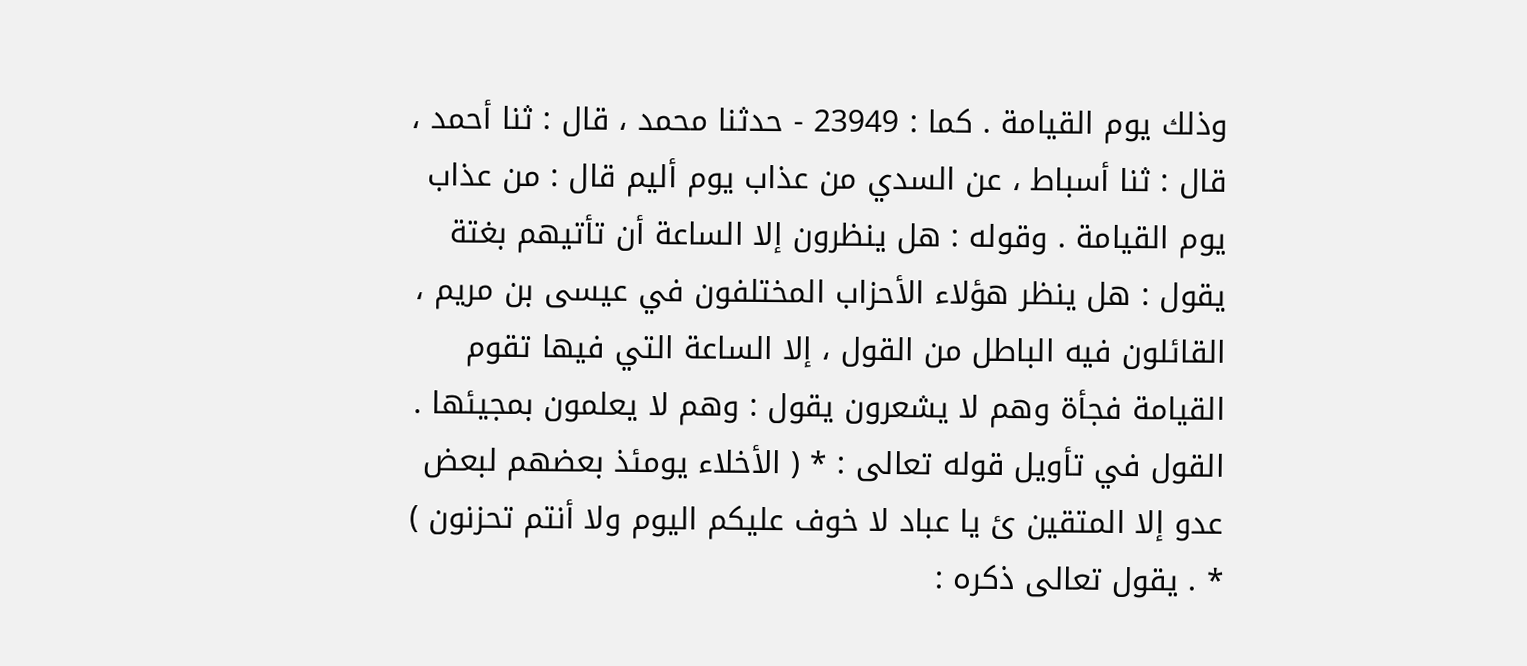وذلك يوم القيامة . كما : 23949 - حدثنا محمد ، قال : ثنا أحمد ، قال : ثنا أسباط ، عن السدي من عذاب يوم أليم قال : من عذاب يوم القيامة . وقوله : هل ينظرون إلا الساعة أن تأتيهم بغتة يقول : هل ينظر هؤلاء الأحزاب المختلفون في عيسى بن مريم ، القائلون فيه الباطل من القول ، إلا الساعة التي فيها تقوم القيامة فجأة وهم لا يشعرون يقول : وهم لا يعلمون بمجيئها . القول في تأويل قوله تعالى : * ( الأخلاء يومئذ بعضهم لبعض عدو إلا المتقين ئ يا عباد لا خوف عليكم اليوم ولا أنتم تحزنون ) * . يقول تعالى ذكره :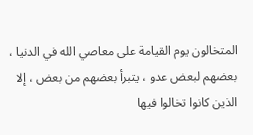المتخالون يوم القيامة على معاصي الله في الدنيا ، بعضهم لبعض عدو ، يتبرأ بعضهم من بعض ، إلا الذين كانوا تخالوا فيها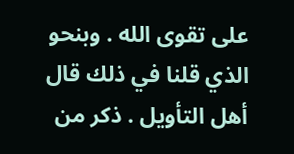على تقوى الله . وبنحو الذي قلنا في ذلك قال أهل التأويل . ذكر من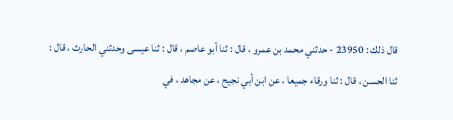قال ذلك : 23950 - حدثني محمد بن عمرو ، قال : ثنا أبو عاصم ، قال : ثنا عيسى وحدثني الحارث ، قال : ثنا الحسن ، قال : ثنا ورقاء جميعا ، عن ابن أبي نجيح ، عن مجاهد ، في